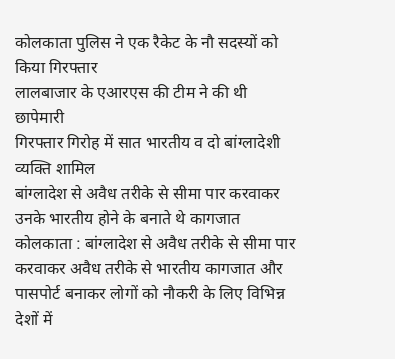कोलकाता पुलिस ने एक रैकेट के नौ सदस्यों को किया गिरफ्तार
लालबाजार के एआरएस की टीम ने की थी छापेमारी
गिरफ्तार गिरोह में सात भारतीय व दो बांग्लादेशी व्यक्ति शामिल
बांग्लादेश से अवैध तरीके से सीमा पार करवाकर उनके भारतीय होने के बनाते थे कागजात
कोलकाता : बांग्लादेश से अवैध तरीके से सीमा पार करवाकर अवैध तरीके से भारतीय कागजात और पासपोर्ट बनाकर लोगों को नौकरी के लिए विभिन्न देशों में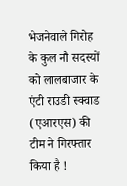भेजनेवाले गिरोह के कुल नौ सदस्यों को लालबाजार के एंटी राउडी स्क्वाड (एआरएस) की टीम ने गिरफ्तार किया है !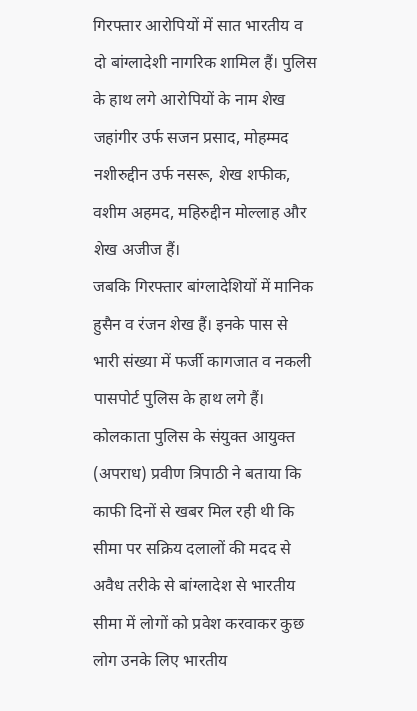गिरफ्तार आरोपियों में सात भारतीय व दो बांग्लादेशी नागरिक शामिल हैं। पुलिस के हाथ लगे आरोपियों के नाम शेख जहांगीर उर्फ सजन प्रसाद, मोहम्मद नशीरुद्दीन उर्फ नसरू, शेख शफीक, वशीम अहमद, महिरुद्दीन मोल्लाह और शेख अजीज हैं।
जबकि गिरफ्तार बांग्लादेशियों में मानिक हुसैन व रंजन शेख हैं। इनके पास से भारी संख्या में फर्जी कागजात व नकली पासपोर्ट पुलिस के हाथ लगे हैं। कोलकाता पुलिस के संयुक्त आयुक्त (अपराध) प्रवीण त्रिपाठी ने बताया कि काफी दिनों से खबर मिल रही थी कि सीमा पर सक्रिय दलालों की मदद से अवैध तरीके से बांग्लादेश से भारतीय सीमा में लोगों को प्रवेश करवाकर कुछ लोग उनके लिए भारतीय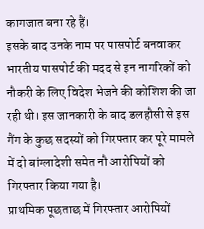कागजात बना रहे हैं।
इसके बाद उनके नाम पर पासपोर्ट बनवाकर भारतीय पासपोर्ट की मदद से इन नागरिकों को नौकरी के लिए विदेश भेजने की कोशिश की जा रही थी। इस जानकारी के बाद डलहौसी से इस गैंग के कुछ सदस्यों को गिरफ्तार कर पूरे मामले में दो बांग्लादेशी समेत नौ आरोपियों को गिरफ्तार किया गया है।
प्राथमिक पूछताछ में गिरफ्तार आरोपियों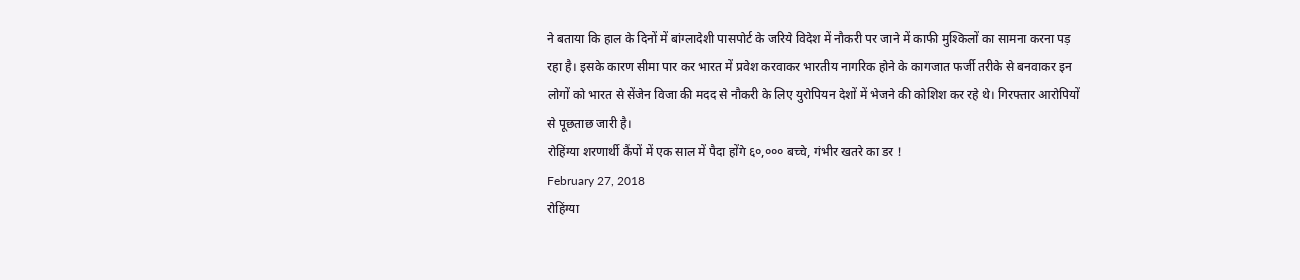ने बताया कि हाल के दिनों में बांग्लादेशी पासपोर्ट के जरिये विदेश में नौकरी पर जाने में काफी मुश्किलों का सामना करना पड़ रहा है। इसके कारण सीमा पार कर भारत में प्रवेश करवाकर भारतीय नागरिक होने के कागजात फर्जी तरीके से बनवाकर इन लोगों को भारत से सेंजेन विजा की मदद से नौकरी के लिए युरोपियन देशों में भेजने की कोशिश कर रहे थे। गिरफ्तार आरोपियों से पूछताछ जारी है।
रोहिंग्या शरणार्थी कैंपों में एक साल में पैदा होंगे ६०,००० बच्चे, गंभीर खतरे का डर !
February 27, 2018
रोहिंग्या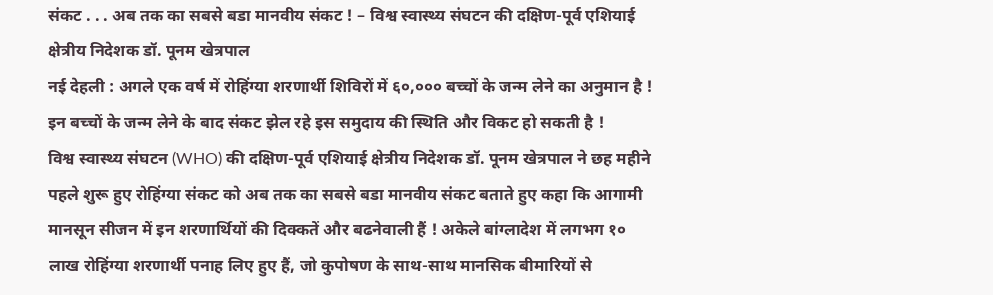संकट . . . अब तक का सबसे बडा मानवीय संकट ! – विश्व स्वास्थ्य संघटन की दक्षिण-पूर्व एशियाई क्षेत्रीय निदेशक डॉ. पूनम खेत्रपाल
नई देहली : अगले एक वर्ष में रोहिंग्या शरणार्थी शिविरों में ६०,००० बच्चों के जन्म लेने का अनुमान है ! इन बच्चों के जन्म लेने के बाद संकट झेल रहे इस समुदाय की स्थिति और विकट हो सकती है !
विश्व स्वास्थ्य संघटन (WHO) की दक्षिण-पूर्व एशियाई क्षेत्रीय निदेशक डॉ. पूनम खेत्रपाल ने छह महीने पहले शुरू हुए रोहिंग्या संकट को अब तक का सबसे बडा मानवीय संकट बताते हुए कहा कि आगामी मानसून सीजन में इन शरणार्थियों की दिक्कतें और बढनेवाली हैं ! अकेले बांग्लादेश में लगभग १० लाख रोहिंग्या शरणार्थी पनाह लिए हुए हैं, जो कुपोषण के साथ-साथ मानसिक बीमारियों से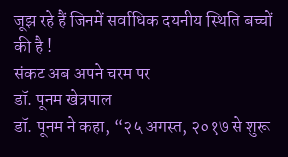जूझ रहे हैं जिनमें सर्वाधिक दयनीय स्थिति बच्चों की है !
संकट अब अपने चरम पर
डॉ. पूनम खेत्रपाल
डॉ. पूनम ने कहा, “२५ अगस्त, २०१७ से शुरू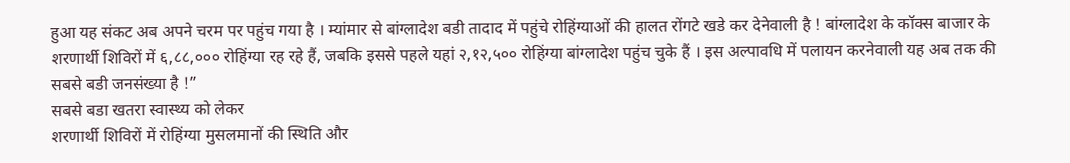हुआ यह संकट अब अपने चरम पर पहुंच गया है । म्यांमार से बांग्लादेश बडी तादाद में पहुंचे रोहिंग्याओं की हालत रोंगटे खडे कर देनेवाली है ! बांग्लादेश के कॉक्स बाजार के शरणार्थी शिविरों में ६,८८,००० रोहिंग्या रह रहे हैं, जबकि इससे पहले यहां २,१२,५०० रोहिंग्या बांग्लादेश पहुंच चुके हैं । इस अल्पावधि में पलायन करनेवाली यह अब तक की सबसे बडी जनसंख्या है !”
सबसे बडा खतरा स्वास्थ्य को लेकर
शरणार्थी शिविरों में रोहिंग्या मुसलमानों की स्थिति और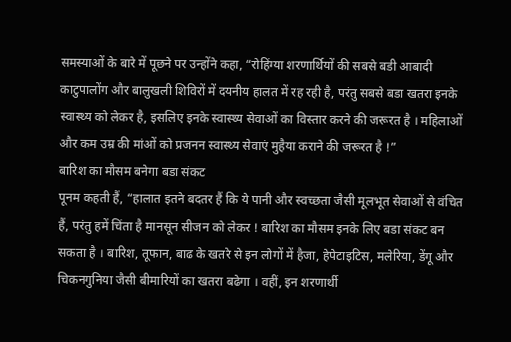समस्याओं के बारे में पूछने पर उन्होंने कहा, “रोहिंग्या शरणार्थियों की सबसे बडी आबादी काटुपालोंग और बालुखली शिविरों में दयनीय हालत में रह रही है, परंतु सबसे बडा खतरा इनके स्वास्थ्य को लेकर है, इसलिए इनके स्वास्थ्य सेवाओं का विस्तार करने की जरूरत है । महिलाओं और कम उम्र की मांओं को प्रजनन स्वास्थ्य सेवाएं मुहैया कराने की जरूरत है !”
बारिश का मौसम बनेगा बडा संकट
पूनम कहती हैं, “हालात इतने बदतर हैं कि ये पानी और स्वच्छता जैसी मूलभूत सेवाओं से वंचित हैं, परंतु हमें चिंता है मानसून सीजन को लेकर ! बारिश का मौसम इनके लिए बडा संकट बन सकता है । बारिश, तूफान, बाढ के खतरे से इन लोगों में हैजा, हेपेटाइटिस, मलेरिया, डेंगू और चिकनगुनिया जैसी बीमारियों का खतरा बढेगा । वहीं, इन शरणार्थी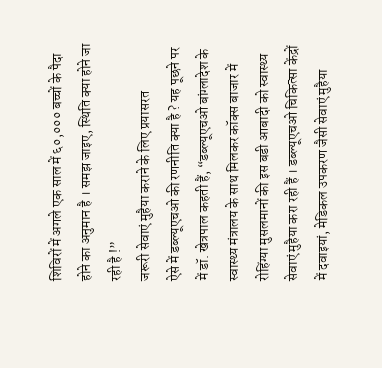शिविरों में अगले एक साल में ६०,००० बच्चों के पैदा होने का अनुमान है । समझ जाइए, स्थिति क्या होने जा रही है !”
जरूरी सेवाएं मुहैया कराने के लिए प्रयासरत
ऐसे में डब्ल्यूएचओ की रणनीति क्या है ? यह पूछने पर में डॉ. खेत्रपाल कहती हैं, “डब्ल्यूएचओ बांग्लादेश के स्वास्थ्य मंत्रालय के साथ मिलकर कॉक्स बाजार में रोहिंग्या मुसलमानों की इस बडी आबादी को स्वास्थ्य सेवाएं मुहैया करा रही हैं । डब्ल्यूएचओ चिकित्सा केंद्रों में दवाइयां, मेडिकल उपकरण जैसी सेवाएं मुहैया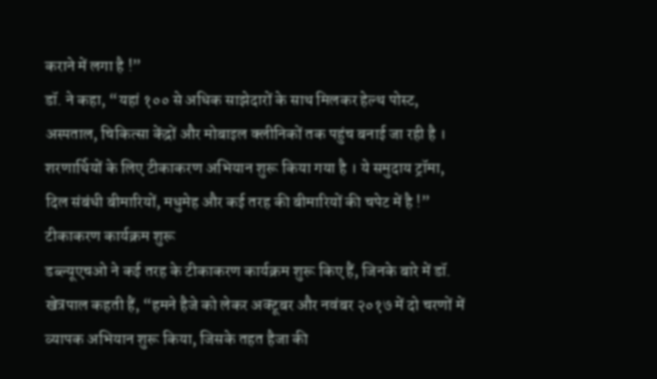कराने में लगा है !”
डॉ. ने कहा, “यहां १०० से अधिक साझेदारों के साथ मिलकर हेल्थ पोस्ट, अस्पताल, चिकित्सा केंद्रों और मोबाइल क्लीनिकों तक पहुंच बनाई जा रही है । शरणार्थियों के लिए टीकाकरण अभियान शुरू किया गया है । ये समुदाय ट्रॉमा, दिल संबंधी बीमारियों, मधुमेह और कई तरह की बीमारियों की चपेट में है !”
टीकाकरण कार्यक्रम शुरू
डब्ल्यूएचओ ने कई तरह के टीकाकरण कार्यक्रम शुरू किए हैं, जिनके बारे में डॉ. खेत्रपाल कहती हैं, “हमने हैजे को लेकर अक्टूबर और नवंबर २०१७ में दो चरणों में व्यापक अभियान शुरू किया, जिसके तहत हैजा की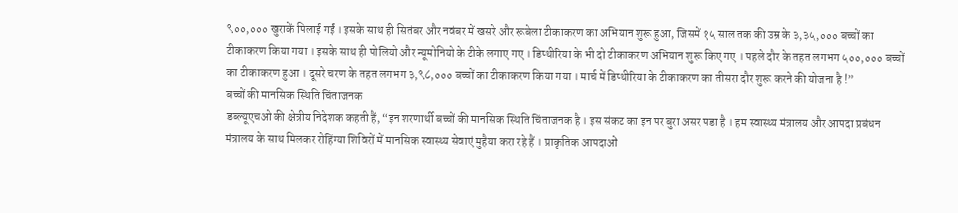९००,००० खुराकें पिलाई गईं । इसके साथ ही सितंबर और नवंबर में खसरे और रूबेला टीकाकरण का अभियान शुरू हुआ, जिसमें १५ साल तक की उम्र के ३,३५,००० बच्चों का टीकाकरण किया गया । इसके साथ ही पोलियो और न्यूमोनियो के टीके लगाए गए । डिप्थीरिया के भी दो टीकाकरण अभियान शुरू किए गए । पहले दौर के तहत लगभग ५००,००० बच्चों का टीकाकरण हुआ । दूसरे चरण के तहत लगभग ३,९८,००० बच्चों का टीकाकरण किया गया । मार्च में डिप्थीरिया के टीकाकरण का तीसरा दौर शुरू करने की योजना है !”
बच्चों की मानसिक स्थिति चिंताजनक
डब्ल्यूएचओ की क्षेत्रीय निदेशक कहती हैं, “इन शरणार्थी बच्चों की मानसिक स्थिति चिंताजनक है । इस संकट का इन पर बुरा असर पडा है । हम स्वास्थ्य मंत्रालय और आपदा प्रबंधन मंत्रालय के साथ मिलकर रोहिंग्या शिविरों में मानसिक स्वास्थ्य सेवाएं मुहैया करा रहे हैं । प्राकृतिक आपदाओं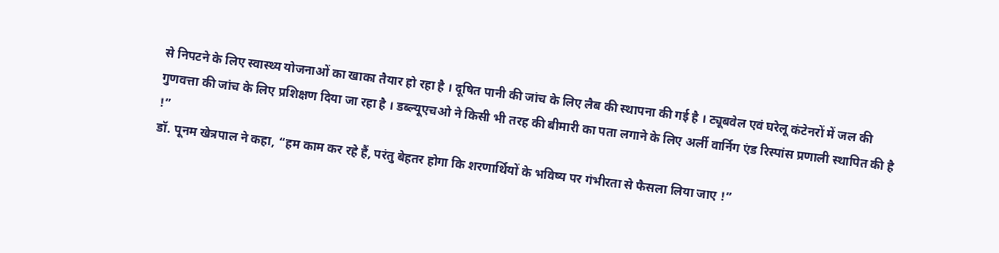से निपटने के लिए स्वास्थ्य योजनाओं का खाका तैयार हो रहा है । दूषित पानी की जांच के लिए लैब की स्थापना की गई है । ट्यूबवेल एवं घरेलू कंटेनरों में जल की गुणवत्ता की जांच के लिए प्रशिक्षण दिया जा रहा है । डब्ल्यूएचओ ने किसी भी तरह की बीमारी का पता लगाने के लिए अर्ली वार्निग एंड रिस्पांस प्रणाली स्थापित की है !”
डॉ. पूनम खेत्रपाल ने कहा, “हम काम कर रहे हैं, परंतु बेहतर होगा कि शरणार्थियों के भविष्य पर गंभीरता से फैसला लिया जाए !”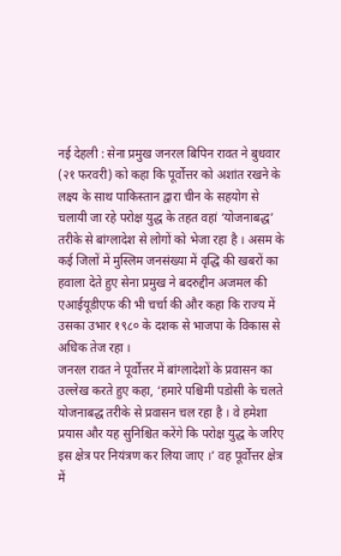नई देहली : सेना प्रमुख जनरल बिपिन रावत ने बुधवार (२१ फरवरी) को कहा कि पूर्वोत्तर को अशांत रखने के लक्ष्य के साथ पाकिस्तान द्वारा चीन के सहयोग से चलायी जा रहे परोक्ष युद्ध के तहत वहां ‘योजनाबद्ध’ तरीके से बांग्लादेश से लोगों को भेजा रहा है । असम के कई जिलों में मुस्लिम जनसंख्या में वृद्धि की खबरों का हवाला देते हुए सेना प्रमुख ने बदरुद्दीन अजमल की एआईयूडीएफ की भी चर्चा की और कहा कि राज्य में उसका उभार १९८० के दशक से भाजपा के विकास से अधिक तेज रहा ।
जनरल रावत ने पूर्वोत्तर में बांग्लादेशों के प्रवासन का उल्लेख करते हुए कहा, ‘हमारे पश्चिमी पडोसी के चलते योजनाबद्ध तरीके से प्रवासन चल रहा है । वे हमेशा प्रयास और यह सुनिश्चित करेंगे कि परोक्ष युद्ध के जरिए इस क्षेत्र पर नियंत्रण कर लिया जाए ।’ वह पूर्वोत्तर क्षेत्र में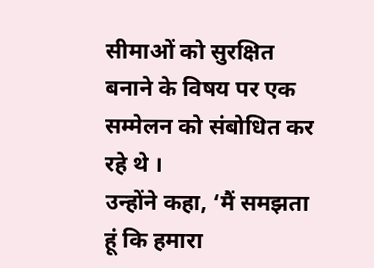सीमाओं को सुरक्षित बनाने के विषय पर एक सम्मेलन को संबोधित कर रहे थे ।
उन्होंने कहा, ‘मैं समझता हूं कि हमारा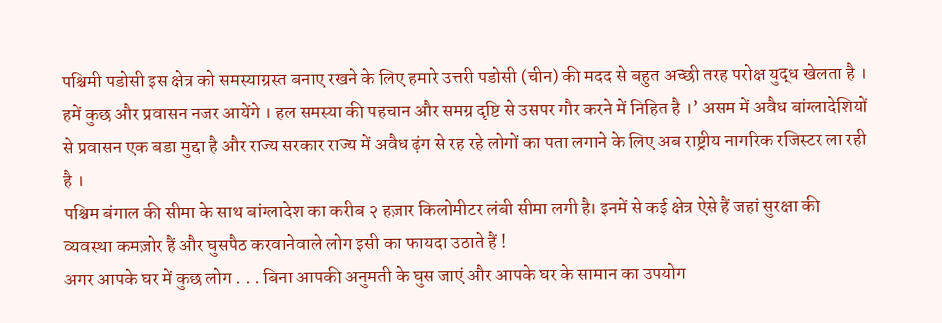पश्चिमी पडोसी इस क्षेत्र को समस्याग्रस्त बनाए रखने के लिए हमारे उत्तरी पडोसी (चीन) की मदद से बहुत अच्छी तरह परोक्ष युद्ध खेलता है । हमें कुछ और प्रवासन नजर आयेंगे । हल समस्या की पहचान और समग्र दृष्टि से उसपर गौर करने में निहित है ।’ असम में अवैध बांग्लादेशियों से प्रवासन एक बडा मुद्दा है और राज्य सरकार राज्य में अवैध ढ़ंग से रह रहे लोगों का पता लगाने के लिए अब राष्ट्रीय नागरिक रजिस्टर ला रही है ।
पश्चिम बंगाल की सीमा के साथ बांग्लादेश का करीब २ हज़ार किलोमीटर लंबी सीमा लगी है। इनमें से कई क्षेत्र ऐसे हैं जहां सुरक्षा की व्यवस्था कमज़ोर हैं और घुसपैठ करवानेवाले लोग इसी का फायदा उठाते हैं !
अगर आपके घर में कुछ लोग . . . बिना आपकी अनुमती के घुस जाएं और आपके घर के सामान का उपयोग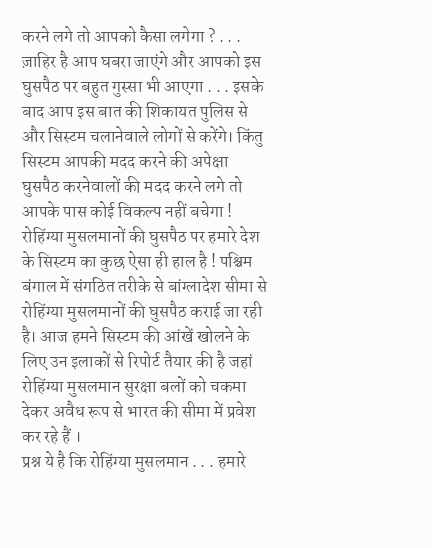करने लगे तो आपको कैसा लगेगा ? . . . ज़ाहिर है आप घबरा जाएंगे और आपको इस घुसपैठ पर बहुत गुस्सा भी आएगा . . . इसके बाद आप इस बात की शिकायत पुलिस से और सिस्टम चलानेवाले लोगों से करेंगे। किंतु सिस्टम आपकी मदद करने की अपेक्षा घुसपैठ करनेवालों की मदद करने लगे तो आपके पास कोई विकल्प नहीं बचेगा ! रोहिंग्या मुसलमानों की घुसपैठ पर हमारे देश के सिस्टम का कुछ ऐसा ही हाल है ! पश्चिम बंगाल में संगठित तरीके से बांग्लादेश सीमा से रोहिंग्या मुसलमानों की घुसपैठ कराई जा रही है। आज हमने सिस्टम की आंखें खोलने के लिए उन इलाकों से रिपोर्ट तैयार की है जहां रोहिंग्या मुसलमान सुरक्षा बलों को चकमा देकर अवैध रूप से भारत की सीमा में प्रवेश कर रहे हैं ।
प्रश्न ये है कि रोहिंग्या मुसलमान . . . हमारे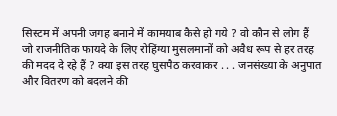सिस्टम में अपनी जगह बनाने में कामयाब कैसे हो गये ? वो कौन से लोग हैं जो राजनीतिक फायदे के लिए रोहिंग्या मुसलमानों को अवैध रूप से हर तरह की मदद दे रहे हैं ? क्या इस तरह घुसपैठ करवाकर . . . जनसंख्या के अनुपात और वितरण को बदलने की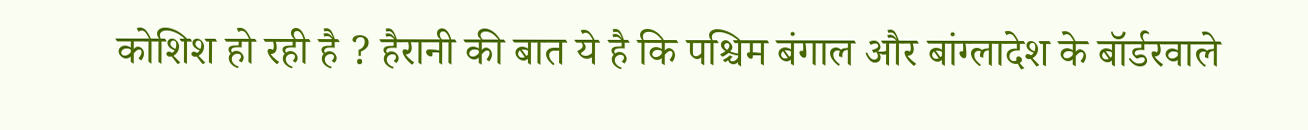कोशिश हो रही है ? हैरानी की बात ये है कि पश्चिम बंगाल और बांग्लादेश के बॉर्डरवाले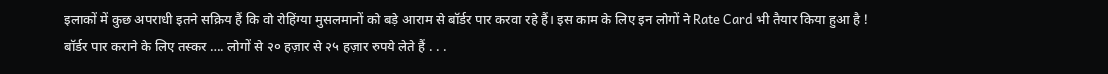इलाकों में कुछ अपराधी इतने सक्रिय हैं कि वो रोहिंग्या मुसलमानों को बड़े आराम से बॉर्डर पार करवा रहे हैं। इस काम के लिए इन लोगों ने Rate Card भी तैयार किया हुआ है !
बॉर्डर पार कराने के लिए तस्कर …. लोगों से २० हज़ार से २५ हज़ार रुपये लेते हैं . . .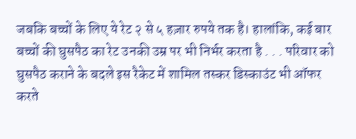जबकि बच्चों के लिए ये रेट २ से ५ हज़ार रुपये तक है। हालांकि, कई बार बच्चों की घुसपैठ का रेट उनकी उम्र पर भी निर्भर करता है . . . परिवार को घुसपैठ कराने के बदले इस रैकेट में शामिल तस्कर डिस्काउंट भी ऑफर करते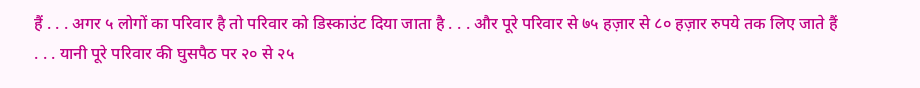हैं . . . अगर ५ लोगों का परिवार है तो परिवार को डिस्काउंट दिया जाता है . . . और पूरे परिवार से ७५ हज़ार से ८० हज़ार रुपये तक लिए जाते हैं . . . यानी पूरे परिवार की घुसपैठ पर २० से २५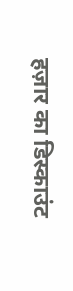हज़ार का डिस्काउंट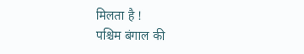मिलता है !
पश्चिम बंगाल की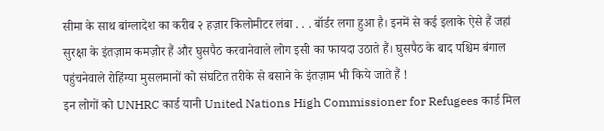सीमा के साथ बांग्लादेश का करीब २ हज़ार किलोमीटर लंबा . . . बॉर्डर लगा हुआ है। इनमें से कई इलाके ऐसे हैं जहां सुरक्षा के इंतज़ाम कमज़ोर हैं और घुसपैठ करवानेवाले लोग इसी का फायदा उठाते हैं। घुसपैठ के बाद पश्चिम बंगाल पहुंचनेवाले रोहिंग्या मुसलमानों को संघटित तरीके से बसाने के इंतज़ाम भी किये जाते हैं !
इन लोगों को UNHRC कार्ड यानी United Nations High Commissioner for Refugees कार्ड मिल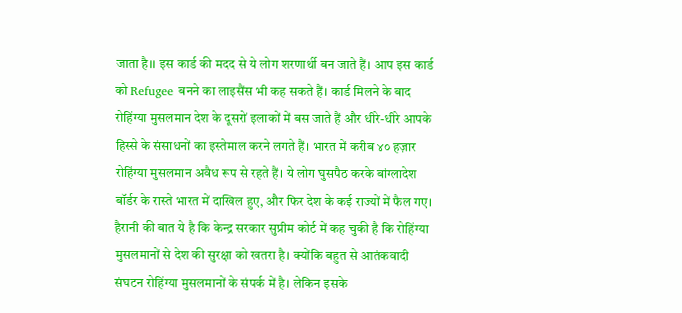जाता है।। इस कार्ड की मदद से ये लोग शरणार्थी बन जाते हैं। आप इस कार्ड को Refugee बनने का लाइसैंस भी कह सकते हैं। कार्ड मिलने के बाद रोहिंग्या मुसलमान देश के दूसरों इलाकों में बस जाते हैं और धीरे-धीरे आपके हिस्से के संसाधनों का इस्तेमाल करने लगते हैं। भारत में करीब ४० हज़ार रोहिंग्या मुसलमान अवैध रूप से रहते हैं। ये लोग घुसपैठ करके बांग्लादेश बॉर्डर के रास्ते भारत में दाखिल हुए, और फिर देश के कई राज्यों में फैल गए।
हैरानी की बात ये है कि केन्द्र सरकार सुप्रीम कोर्ट में कह चुकी है कि रोहिंग्या मुसलमानों से देश की सुरक्षा को खतरा है। क्योंकि बहुत से आतंकवादी संघटन रोहिंग्या मुसलमानों के संपर्क में है। लेकिन इसके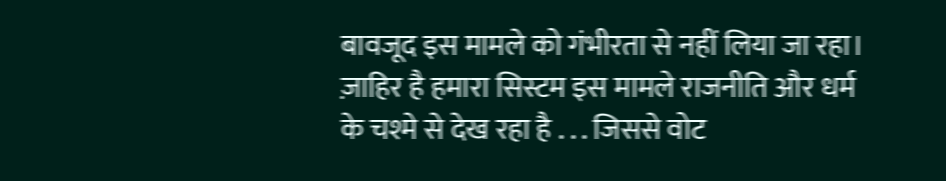बावजूद इस मामले को गंभीरता से नहीं लिया जा रहा। ज़ाहिर है हमारा सिस्टम इस मामले राजनीति और धर्म के चश्मे से देख रहा है . . . जिससे वोट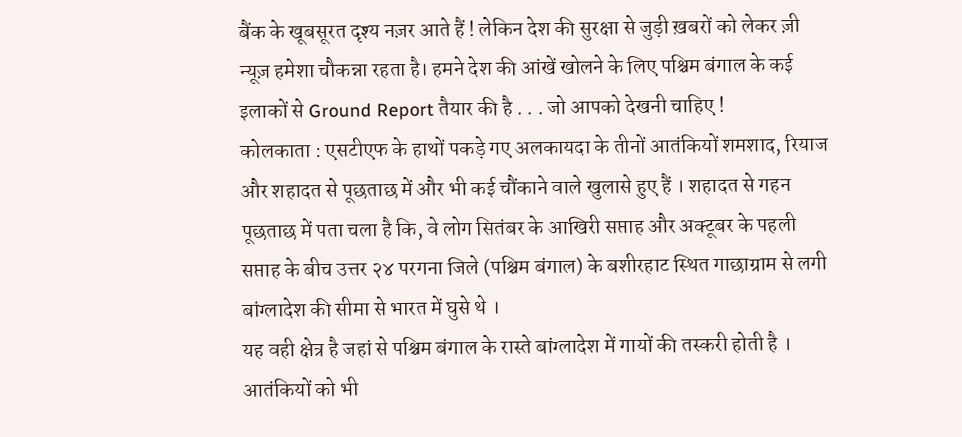बैंक के खूबसूरत दृश्य नज़र आते हैं ! लेकिन देश की सुरक्षा से जुड़ी ख़बरों को लेकर ज़ी न्यूज़ हमेशा चौकन्ना रहता है। हमने देश की आंखें खोलने के लिए पश्चिम बंगाल के कई इलाकों से Ground Report तैयार की है . . . जो आपको देखनी चाहिए !
कोलकाता : एसटीएफ के हाथों पकड़े गए अलकायदा के तीनों आतंकियों शमशाद, रियाज और शहादत से पूछताछ में और भी कई चौंकाने वाले खुलासे हुए हैं । शहादत से गहन पूछताछ में पता चला है कि, वे लोग सितंबर के आखिरी सप्ताह और अक्टूबर के पहली सप्ताह के बीच उत्तर २४ परगना जिले (पश्चिम बंगाल) के बशीरहाट स्थित गाछाग्राम से लगी बांग्लादेश की सीमा से भारत में घुसे थे ।
यह वही क्षेत्र है जहां से पश्चिम बंगाल के रास्ते बांग्लादेश में गायों की तस्करी होती है । आतंकियों को भी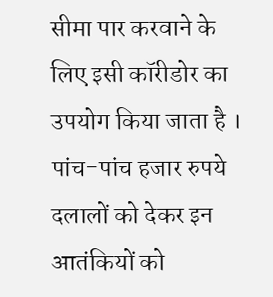सीमा पार करवाने के लिए इसी कॉरीडोर का उपयोग किया जाता है । पांच-पांच हजार रुपये दलालों को देकर इन आतंकियों को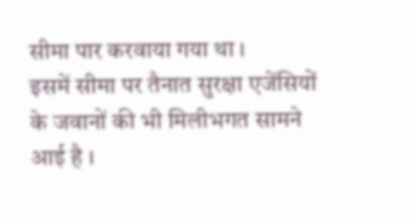सीमा पार करवाया गया था ।
इसमें सीमा पर तैनात सुरक्षा एजेंसियों के जवानों की भी मिलीभगत सामने आई है ।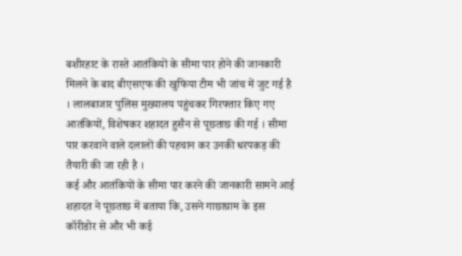बशीरहाट के रास्ते आतंकियों के सीमा पार होने की जानकारी मिलने के बाद बीएसएफ की खुफिया टीम भी जांच में जुट गई है । लालबाजार पुलिस मुख्यालय पहुंचकर गिरफ्तार किए गए आतंकियों, विशेषकर शहादत हुसैन से पूछताछ की गई । सीमा पार करवाने वाले दलालों की पहचान कर उनकी धरपकड़ की तैयारी की जा रही है ।
कई और आतंकियों के सीमा पार करने की जानकारी सामने आई
शहादत ने पूछताछ में बताया कि, उसने गाछाग्राम के इस कॉरीडोर से और भी कई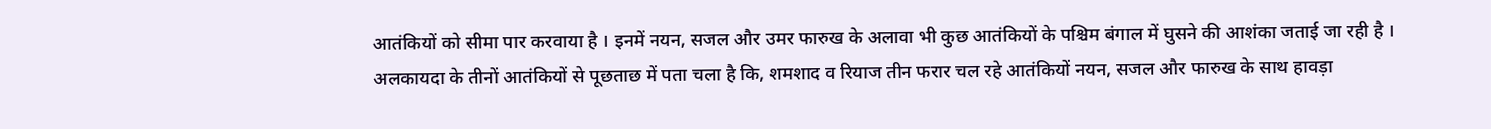आतंकियों को सीमा पार करवाया है । इनमें नयन, सजल और उमर फारुख के अलावा भी कुछ आतंकियों के पश्चिम बंगाल में घुसने की आशंका जताई जा रही है ।
अलकायदा के तीनों आतंकियों से पूछताछ में पता चला है कि, शमशाद व रियाज तीन फरार चल रहे आतंकियों नयन, सजल और फारुख के साथ हावड़ा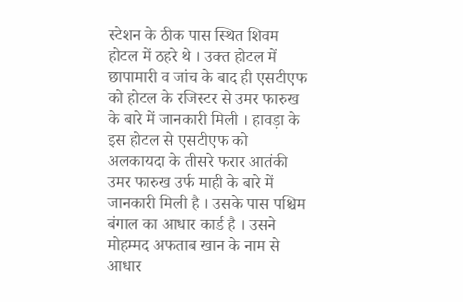स्टेशन के ठीक पास स्थित शिवम होटल में ठहरे थे । उक्त होटल में छापामारी व जांच के बाद ही एसटीएफ को होटल के रजिस्टर से उमर फारुख के बारे में जानकारी मिली । हावड़ा के इस होटल से एसटीएफ को अलकायदा के तीसरे फरार आतंकी उमर फारुख उर्फ माही के बारे में जानकारी मिली है । उसके पास पश्चिम बंगाल का आधार कार्ड है । उसने मोहम्मद अफताब खान के नाम से आधार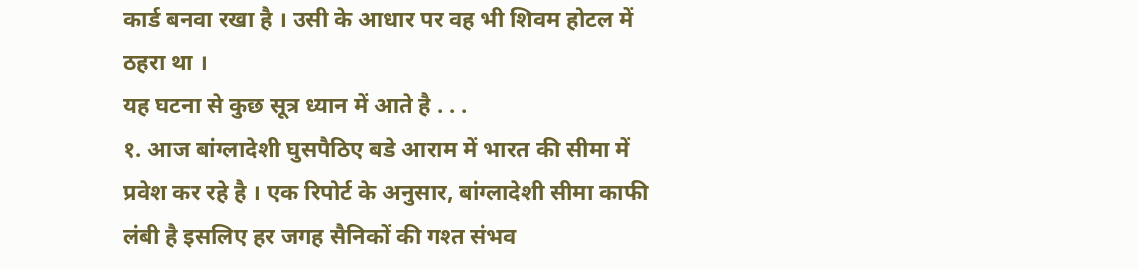कार्ड बनवा रखा है । उसी के आधार पर वह भी शिवम होटल में ठहरा था ।
यह घटना से कुछ सूत्र ध्यान में आते है . . .
१. आज बांग्लादेशी घुसपैठिए बडे आराम में भारत की सीमा में प्रवेश कर रहे है । एक रिपोर्ट के अनुसार, बांग्लादेशी सीमा काफी लंबी है इसलिए हर जगह सैनिकों की गश्त संभव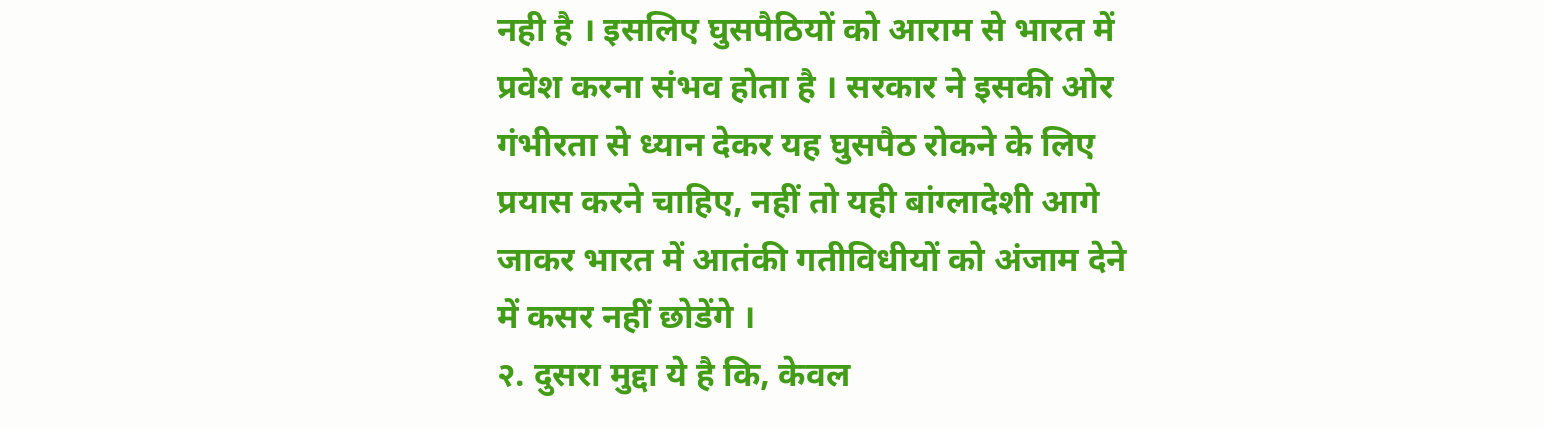नही है । इसलिए घुसपैठियों को आराम से भारत में प्रवेश करना संभव होता है । सरकार ने इसकी ओर गंभीरता से ध्यान देकर यह घुसपैठ रोकने के लिए प्रयास करने चाहिए, नहीं तो यही बांग्लादेशी आगे जाकर भारत में आतंकी गतीविधीयों को अंजाम देने में कसर नहीं छोडेंगे ।
२. दुसरा मुद्दा ये है कि, केवल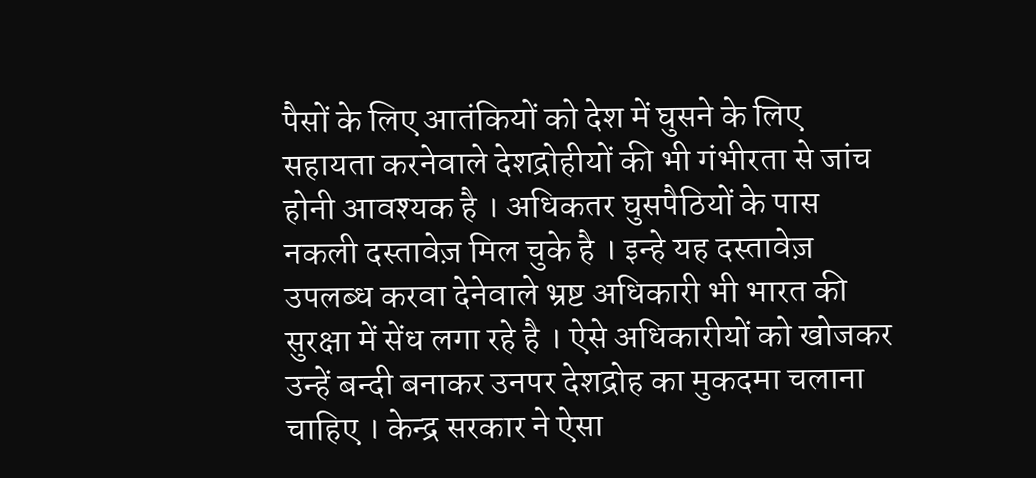पैसों के लिए आतंकियों को देश में घुसने के लिए सहायता करनेवाले देशद्रोहीयों की भी गंभीरता से जांच होनी आवश्यक है । अधिकतर घुसपैठियों के पास नकली दस्तावेज़ मिल चुके है । इन्हे यह दस्तावेज़ उपलब्ध करवा देनेवाले भ्रष्ट अधिकारी भी भारत की सुरक्षा में सेंध लगा रहे है । ऐसे अधिकारीयों को खोजकर उन्हें बन्दी बनाकर उनपर देशद्रोह का मुकदमा चलाना चाहिए । केन्द्र सरकार ने ऐसा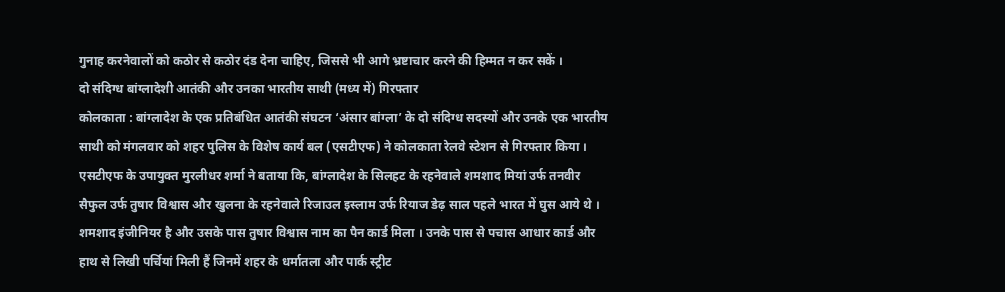गुनाह करनेवालों को कठोर से कठोर दंड देना चाहिए, जिससे भी आगे भ्रष्टाचार करने की हिम्मत न कर सकें ।
दो संदिग्ध बांग्लादेशी आतंकी और उनका भारतीय साथी (मध्य में) गिरफ्तार
कोलकाता : बांग्लादेश के एक प्रतिबंधित आतंकी संघटन ‘अंसार बांग्ला’ के दो संदिग्ध सदस्यों और उनके एक भारतीय साथी को मंगलवार को शहर पुलिस के विशेष कार्य बल (एसटीएफ) ने कोलकाता रेलवे स्टेशन से गिरफ्तार किया । एसटीएफ के उपायुक्त मुरलीधर शर्मा ने बताया कि, बांग्लादेश के सिलहट के रहनेवाले शमशाद मियां उर्फ तनवीर सैफुल उर्फ तुषार विश्वास और खुलना के रहनेवाले रिजाउल इस्लाम उर्फ रियाज डेढ़ साल पहले भारत में घुस आये थे । शमशाद इंजीनियर है और उसके पास तुषार विश्वास नाम का पैन कार्ड मिला । उनके पास से पचास आधार कार्ड और हाथ से लिखी पर्चियां मिली हैं जिनमें शहर के धर्मातला और पार्क स्ट्रीट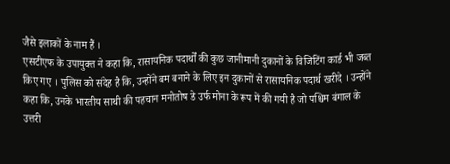जैसे इलाकों के नाम हैं ।
एसटीएफ के उपायुक्त ने कहा कि, रासायनिक पदार्थों की कुछ जानीमानी दुकानों के विजिटिंग कार्ड भी जब्त किए गए । पुलिस को संदेह है कि, उन्होंने बम बनाने के लिए इन दुकानों से रासायनिक पदार्थ खरीदे । उन्होंने कहा कि, उनके भारतीय साथी की पहचान मनोतोष डे उर्फ मोना के रूप में की गयी है जो पश्चिम बंगाल के उत्तरी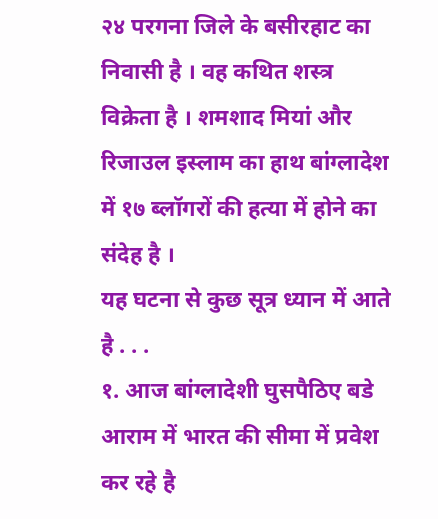२४ परगना जिले के बसीरहाट का निवासी है । वह कथित शस्त्र विक्रेता है । शमशाद मियां और रिजाउल इस्लाम का हाथ बांग्लादेश में १७ ब्लॉगरों की हत्या में होने का संदेह है ।
यह घटना से कुछ सूत्र ध्यान में आते है . . .
१. आज बांग्लादेशी घुसपैठिए बडे आराम में भारत की सीमा में प्रवेश कर रहे है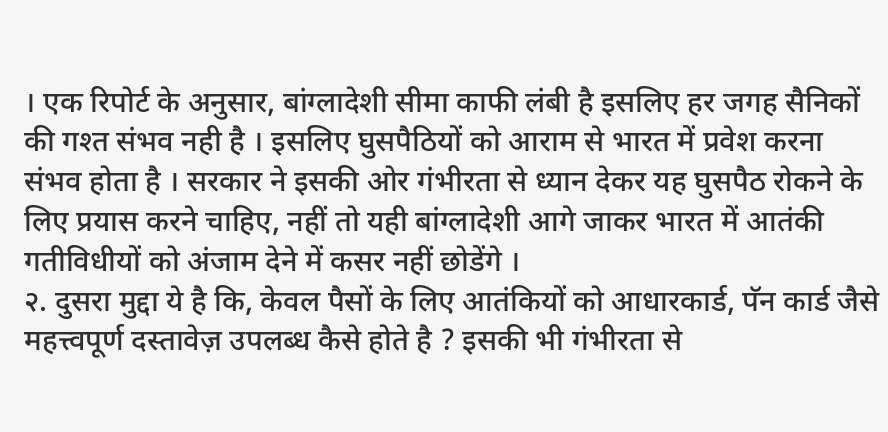। एक रिपोर्ट के अनुसार, बांग्लादेशी सीमा काफी लंबी है इसलिए हर जगह सैनिकों की गश्त संभव नही है । इसलिए घुसपैठियों को आराम से भारत में प्रवेश करना संभव होता है । सरकार ने इसकी ओर गंभीरता से ध्यान देकर यह घुसपैठ रोकने के लिए प्रयास करने चाहिए, नहीं तो यही बांग्लादेशी आगे जाकर भारत में आतंकी गतीविधीयों को अंजाम देने में कसर नहीं छोडेंगे ।
२. दुसरा मुद्दा ये है कि, केवल पैसों के लिए आतंकियों को आधारकार्ड, पॅन कार्ड जैसे महत्त्वपूर्ण दस्तावेज़ उपलब्ध कैसे होते है ? इसकी भी गंभीरता से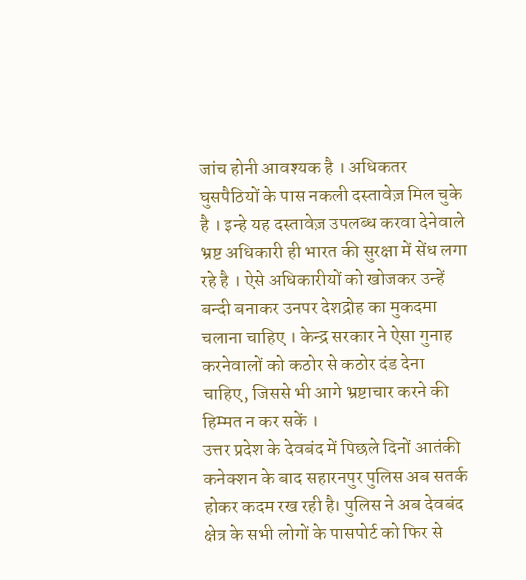जांच होनी आवश्यक है । अधिकतर घुसपैठियों के पास नकली दस्तावेज़ मिल चुके है । इन्हे यह दस्तावेज़ उपलब्ध करवा देनेवाले भ्रष्ट अधिकारी ही भारत की सुरक्षा में सेंध लगा रहे है । ऐसे अधिकारीयों को खोजकर उन्हें बन्दी बनाकर उनपर देशद्रोह का मुकदमा चलाना चाहिए । केन्द्र सरकार ने ऐसा गुनाह करनेवालों को कठोर से कठोर दंड देना चाहिए, जिससे भी आगे भ्रष्टाचार करने की हिम्मत न कर सकें ।
उत्तर प्रदेश के देवबंद में पिछले दिनों आतंकी कनेक्शन के बाद सहारनपुर पुलिस अब सतर्क होकर कदम रख रही है। पुलिस ने अब देवबंद क्षेत्र के सभी लोगों के पासपोर्ट को फिर से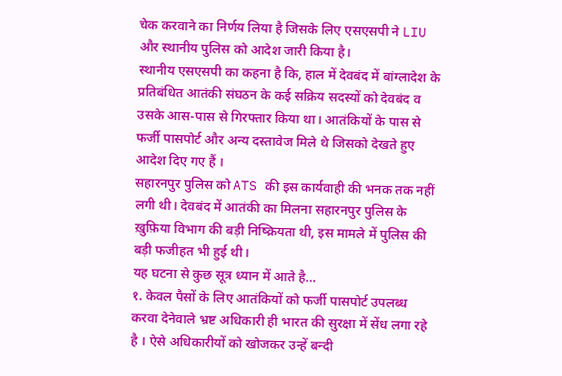चेक करवाने का निर्णय लिया है जिसके लिए एसएसपी ने LIU और स्थानीय पुलिस को आदेश जारी किया है।
स्थानीय एसएसपी का कहना है कि, हाल में देवबंद में बांग्लादेश के प्रतिबंधित आतंकी संघठन के कई सक्रिय सदस्यों को देवबंद व उसके आस-पास से गिरफ्तार किया था। आतंकियों के पास से फर्जी पासपोर्ट और अन्य दस्तावेज मिले थे जिसको देखते हुए आदेश दिए गए हैं ।
सहारनपुर पुलिस को ATS की इस कार्यवाही की भनक तक नहीं लगी थी। देवबंद में आतंकी का मिलना सहारनपुर पुलिस के ख़ुफ़िया विभाग की बड़ी निष्क्रियता थी, इस मामले में पुलिस की बड़ी फजीहत भी हुई थी।
यह घटना से कुछ सूत्र ध्यान में आते है…
१. केवल पैसों के लिए आतंकियों को फर्जी पासपोर्ट उपलब्ध करवा देनेवाले भ्रष्ट अधिकारी ही भारत की सुरक्षा में सेंध लगा रहे है । ऐसे अधिकारीयों को खोजकर उन्हें बन्दी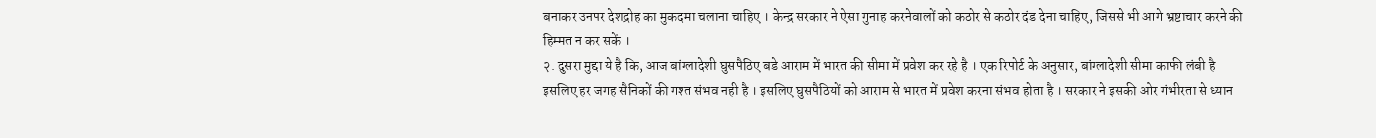बनाकर उनपर देशद्रोह का मुकदमा चलाना चाहिए । केन्द्र सरकार ने ऐसा गुनाह करनेवालों को कठोर से कठोर दंड देना चाहिए, जिससे भी आगे भ्रष्टाचार करने की हिम्मत न कर सकें ।
२. दुसरा मुद्दा ये है कि, आज बांग्लादेशी घुसपैठिए बडे आराम में भारत की सीमा में प्रवेश कर रहे है । एक रिपोर्ट के अनुसार, बांग्लादेशी सीमा काफी लंबी है इसलिए हर जगह सैनिकों की गश्त संभव नही है । इसलिए घुसपैठियों को आराम से भारत में प्रवेश करना संभव होता है । सरकार ने इसकी ओर गंभीरता से ध्यान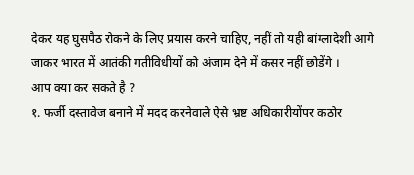देकर यह घुसपैठ रोकने के लिए प्रयास करने चाहिए, नहीं तो यही बांग्लादेशी आगे जाकर भारत में आतंकी गतीविधीयों को अंजाम देने में कसर नहीं छोडेंगे ।
आप क्या कर सकते है ?
१. फर्जी दस्तावेज बनाने में मदद करनेवाले ऐसे भ्रष्ट अधिकारीयोंपर कठोर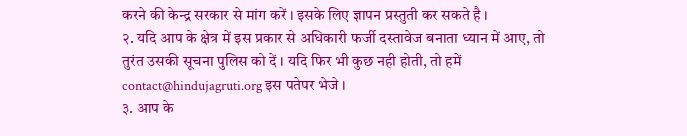करने की केन्द्र सरकार से मांग करें । इसके लिए ज्ञापन प्रस्तुती कर सकते है ।
२. यदि आप के क्षेत्र में इस प्रकार से अधिकारी फर्जी दस्तावेज बनाता ध्यान में आए, तो तुरंत उसकी सूचना पुलिस को दें । यदि फिर भी कुछ नही होती, तो हमें contact@hindujagruti.org इस पतेपर भेजे ।
३. आप के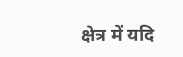क्षेत्र में यदि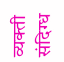व्यक्ती संदिग्ध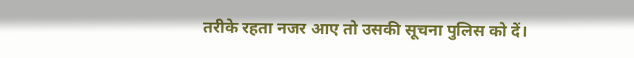तरीके रहता नजर आए तो उसकी सूचना पुलिस को दें।